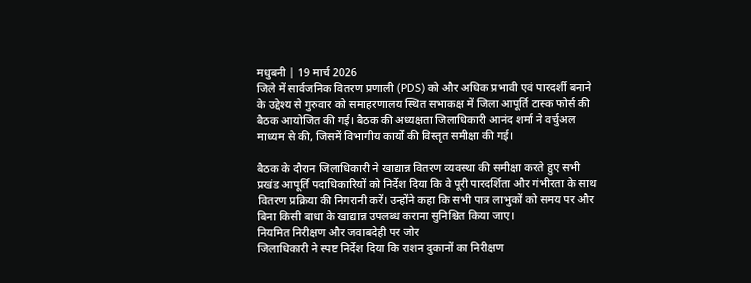मधुबनी | 19 मार्च 2026
जिले में सार्वजनिक वितरण प्रणाली (PDS) को और अधिक प्रभावी एवं पारदर्शी बनाने के उद्देश्य से गुरुवार को समाहरणालय स्थित सभाकक्ष में जिला आपूर्ति टास्क फोर्स की बैठक आयोजित की गई। बैठक की अध्यक्षता जिलाधिकारी आनंद शर्मा ने वर्चुअल माध्यम से की, जिसमें विभागीय कार्यों की विस्तृत समीक्षा की गई।

बैठक के दौरान जिलाधिकारी ने खाद्यान्न वितरण व्यवस्था की समीक्षा करते हुए सभी प्रखंड आपूर्ति पदाधिकारियों को निर्देश दिया कि वे पूरी पारदर्शिता और गंभीरता के साथ वितरण प्रक्रिया की निगरानी करें। उन्होंने कहा कि सभी पात्र लाभुकों को समय पर और बिना किसी बाधा के खाद्यान्न उपलब्ध कराना सुनिश्चित किया जाए।
नियमित निरीक्षण और जवाबदेही पर जोर
जिलाधिकारी ने स्पष्ट निर्देश दिया कि राशन दुकानों का निरीक्षण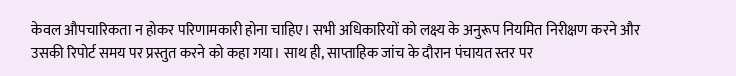केवल औपचारिकता न होकर परिणामकारी होना चाहिए। सभी अधिकारियों को लक्ष्य के अनुरूप नियमित निरीक्षण करने और उसकी रिपोर्ट समय पर प्रस्तुत करने को कहा गया। साथ ही, साप्ताहिक जांच के दौरान पंचायत स्तर पर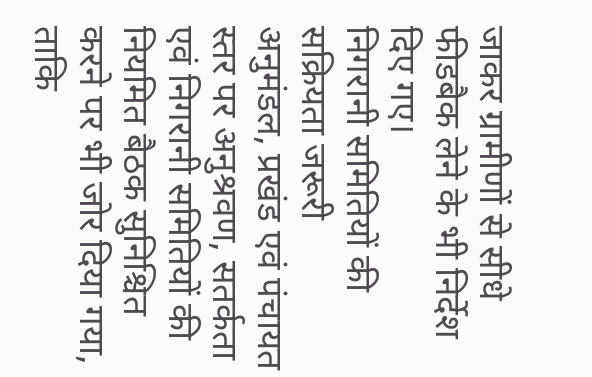जाकर ग्रामीणों से सीधे फीडबैक लेने के भी निर्देश दिए गए।
निगरानी समितियों की सक्रियता जरूरी
अनुमंडल, प्रखंड एवं पंचायत स्तर पर अनुश्रवण, सतर्कता एवं निगरानी समितियों की नियमित बैठक सुनिश्चित करने पर भी जोर दिया गया, ताकि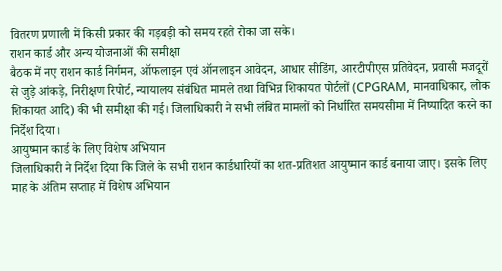वितरण प्रणाली में किसी प्रकार की गड़बड़ी को समय रहते रोका जा सके।
राशन कार्ड और अन्य योजनाओं की समीक्षा
बैठक में नए राशन कार्ड निर्गमन, ऑफलाइन एवं ऑनलाइन आवेदन, आधार सीडिंग, आरटीपीएस प्रतिवेदन, प्रवासी मजदूरों से जुड़े आंकड़े, निरीक्षण रिपोर्ट, न्यायालय संबंधित मामले तथा विभिन्न शिकायत पोर्टलों (CPGRAM, मानवाधिकार, लोक शिकायत आदि) की भी समीक्षा की गई। जिलाधिकारी ने सभी लंबित मामलों को निर्धारित समयसीमा में निष्पादित करने का निर्देश दिया।
आयुष्मान कार्ड के लिए विशेष अभियान
जिलाधिकारी ने निर्देश दिया कि जिले के सभी राशन कार्डधारियों का शत-प्रतिशत आयुष्मान कार्ड बनाया जाए। इसके लिए माह के अंतिम सप्ताह में विशेष अभियान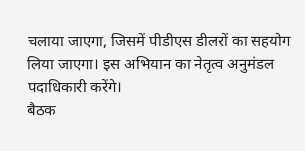चलाया जाएगा, जिसमें पीडीएस डीलरों का सहयोग लिया जाएगा। इस अभियान का नेतृत्व अनुमंडल पदाधिकारी करेंगे।
बैठक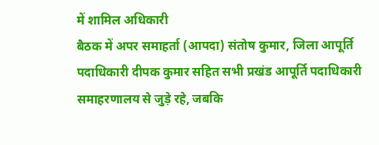में शामिल अधिकारी
बैठक में अपर समाहर्ता (आपदा) संतोष कुमार, जिला आपूर्ति पदाधिकारी दीपक कुमार सहित सभी प्रखंड आपूर्ति पदाधिकारी समाहरणालय से जुड़े रहे, जबकि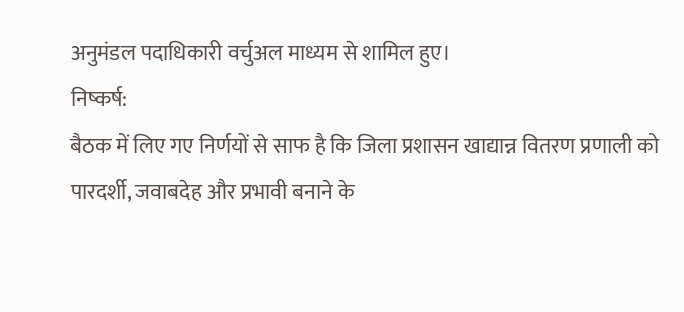अनुमंडल पदाधिकारी वर्चुअल माध्यम से शामिल हुए।
निष्कर्ष:
बैठक में लिए गए निर्णयों से साफ है कि जिला प्रशासन खाद्यान्न वितरण प्रणाली को पारदर्शी, जवाबदेह और प्रभावी बनाने के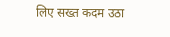लिए सख्त कदम उठा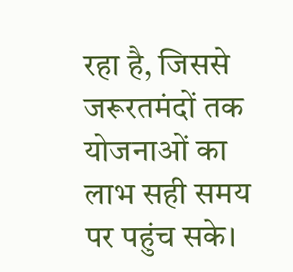रहा है, जिससे जरूरतमंदों तक योजनाओं का लाभ सही समय पर पहुंच सके।